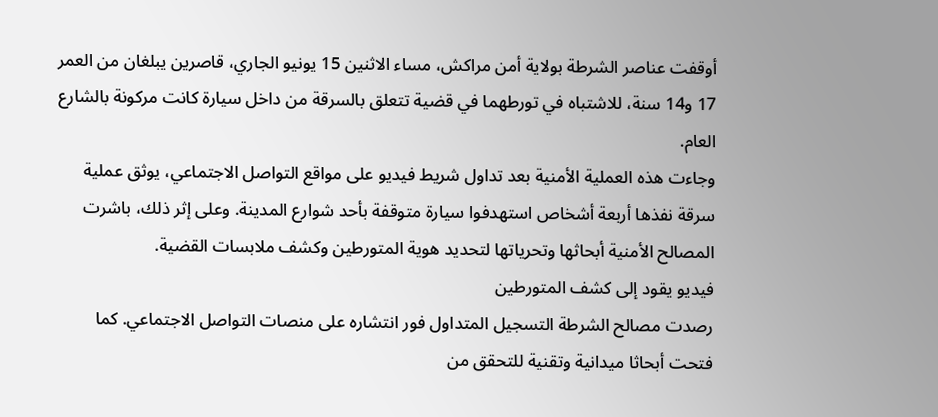أوقفت عناصر الشرطة بولاية أمن مراكش، مساء الاثنين 15 يونيو الجاري، قاصرين يبلغان من العمر 17 و14 سنة، للاشتباه في تورطهما في قضية تتعلق بالسرقة من داخل سيارة كانت مركونة بالشارع العام.
وجاءت هذه العملية الأمنية بعد تداول شريط فيديو على مواقع التواصل الاجتماعي، يوثق عملية سرقة نفذها أربعة أشخاص استهدفوا سيارة متوقفة بأحد شوارع المدينة. وعلى إثر ذلك، باشرت المصالح الأمنية أبحاثها وتحرياتها لتحديد هوية المتورطين وكشف ملابسات القضية.
فيديو يقود إلى كشف المتورطين
رصدت مصالح الشرطة التسجيل المتداول فور انتشاره على منصات التواصل الاجتماعي. كما فتحت أبحاثا ميدانية وتقنية للتحقق من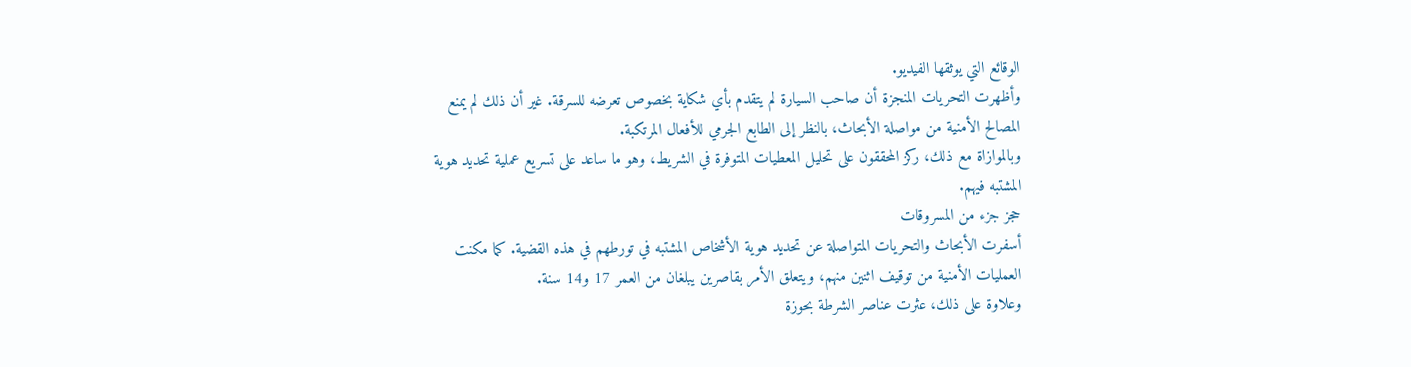الوقائع التي يوثقها الفيديو.
وأظهرت التحريات المنجزة أن صاحب السيارة لم يتقدم بأي شكاية بخصوص تعرضه للسرقة. غير أن ذلك لم يمنع المصالح الأمنية من مواصلة الأبحاث، بالنظر إلى الطابع الجرمي للأفعال المرتكبة.
وبالموازاة مع ذلك، ركز المحققون على تحليل المعطيات المتوفرة في الشريط، وهو ما ساعد على تسريع عملية تحديد هوية المشتبه فيهم.
حجز جزء من المسروقات
أسفرت الأبحاث والتحريات المتواصلة عن تحديد هوية الأشخاص المشتبه في تورطهم في هذه القضية. كما مكنت العمليات الأمنية من توقيف اثنين منهم، ويتعلق الأمر بقاصرين يبلغان من العمر 17 و14 سنة.
وعلاوة على ذلك، عثرت عناصر الشرطة بحوزة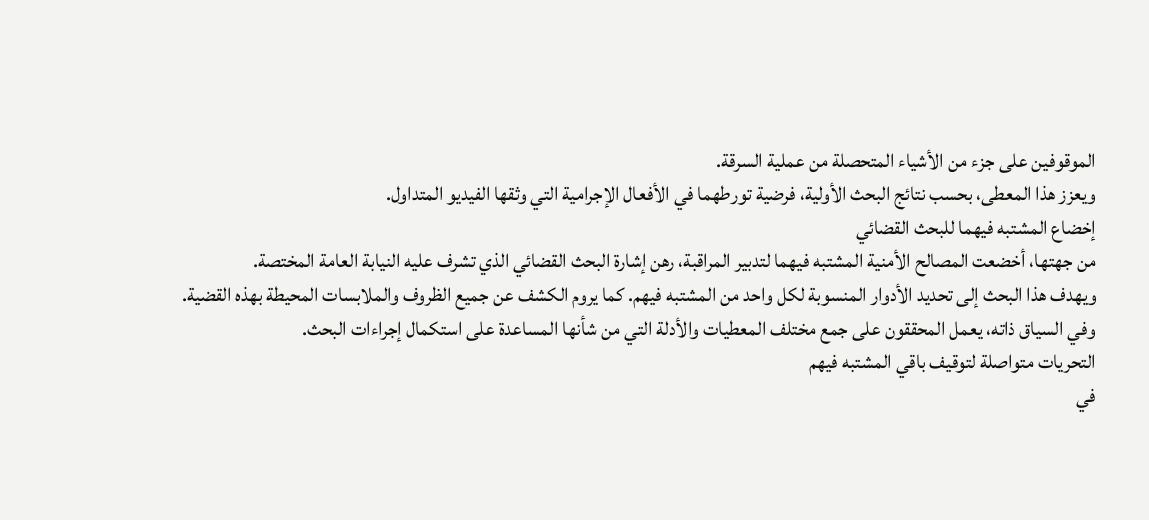الموقوفين على جزء من الأشياء المتحصلة من عملية السرقة.
ويعزز هذا المعطى، بحسب نتائج البحث الأولية، فرضية تورطهما في الأفعال الإجرامية التي وثقها الفيديو المتداول.
إخضاع المشتبه فيهما للبحث القضائي
من جهتها، أخضعت المصالح الأمنية المشتبه فيهما لتدبير المراقبة، رهن إشارة البحث القضائي الذي تشرف عليه النيابة العامة المختصة.
ويهدف هذا البحث إلى تحديد الأدوار المنسوبة لكل واحد من المشتبه فيهم. كما يروم الكشف عن جميع الظروف والملابسات المحيطة بهذه القضية.
وفي السياق ذاته، يعمل المحققون على جمع مختلف المعطيات والأدلة التي من شأنها المساعدة على استكمال إجراءات البحث.
التحريات متواصلة لتوقيف باقي المشتبه فيهم
في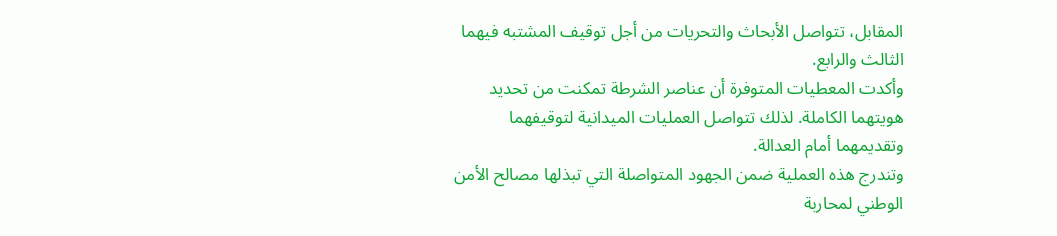المقابل، تتواصل الأبحاث والتحريات من أجل توقيف المشتبه فيهما الثالث والرابع.
وأكدت المعطيات المتوفرة أن عناصر الشرطة تمكنت من تحديد هويتهما الكاملة. لذلك تتواصل العمليات الميدانية لتوقيفهما وتقديمهما أمام العدالة.
وتندرج هذه العملية ضمن الجهود المتواصلة التي تبذلها مصالح الأمن الوطني لمحاربة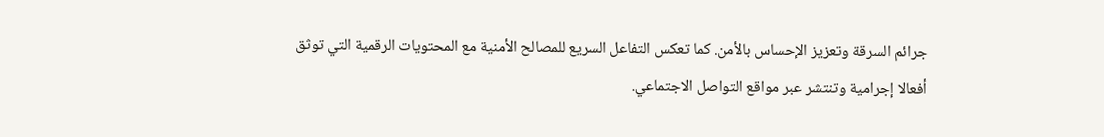جرائم السرقة وتعزيز الإحساس بالأمن. كما تعكس التفاعل السريع للمصالح الأمنية مع المحتويات الرقمية التي توثق أفعالا إجرامية وتنتشر عبر مواقع التواصل الاجتماعي.